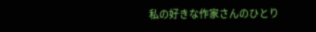私の好きな作家さんのひとり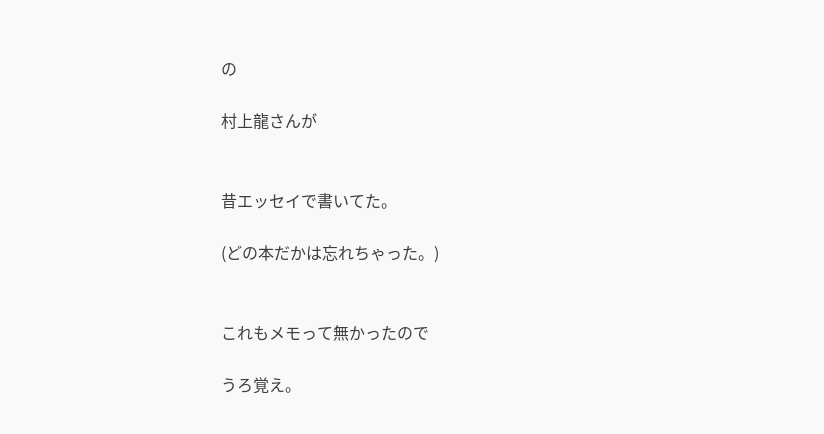の

村上龍さんが


昔エッセイで書いてた。

(どの本だかは忘れちゃった。)


これもメモって無かったので

うろ覚え。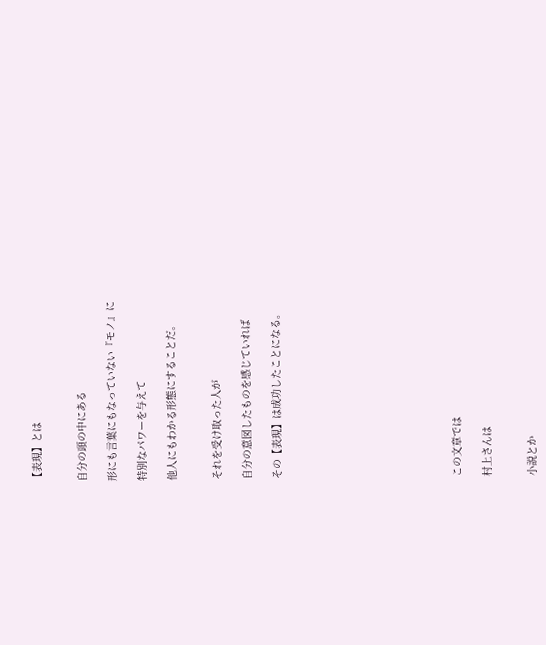【表現】とは


自分の頭の中にある

形にも言葉にもなっていない『モノ』に

特別なパワーを与えて

他人にもわかる形態にすることだ。


それを受け取った人が

自分の意図したものを感じていれば

その【表現】は成功したことになる。











この文章では

村上さんは


小説とか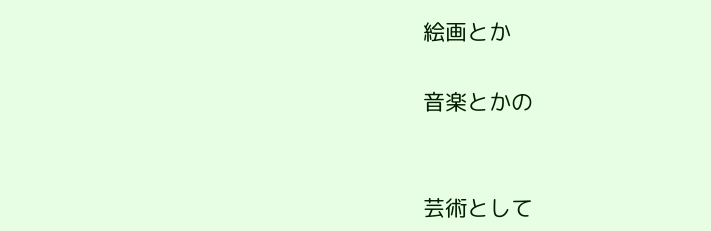絵画とか

音楽とかの


芸術として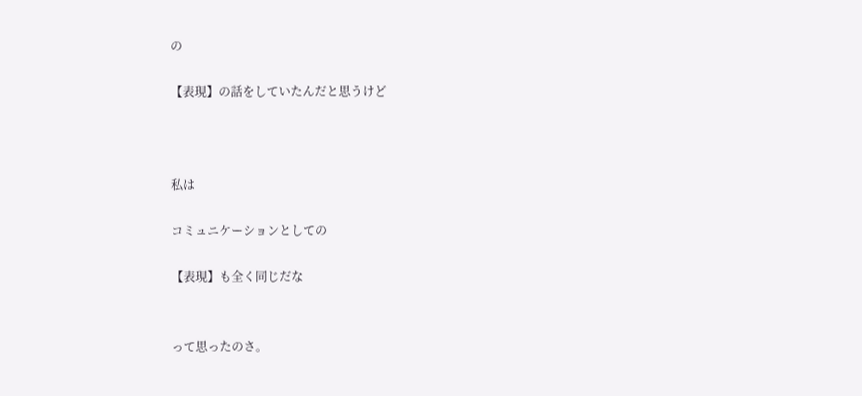の

【表現】の話をしていたんだと思うけど



私は

コミュニケーションとしての

【表現】も全く同じだな


って思ったのさ。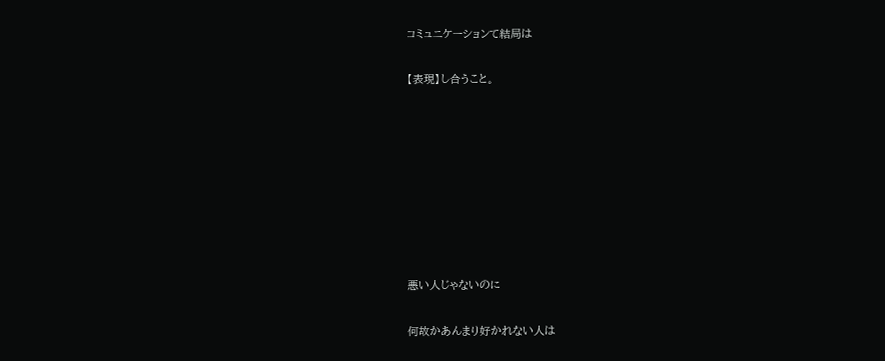コミュニケーションて結局は

【表現】し合うこと。








悪い人じゃないのに

何故かあんまり好かれない人は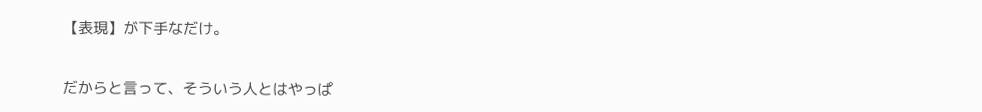【表現】が下手なだけ。


だからと言って、そういう人とはやっぱ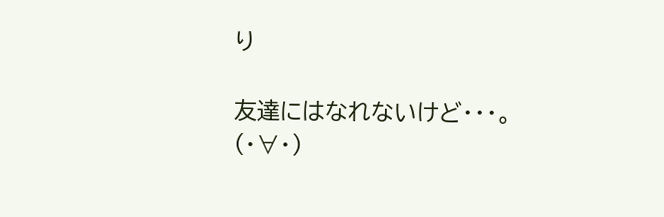り

友達にはなれないけど・・・。(・∀・)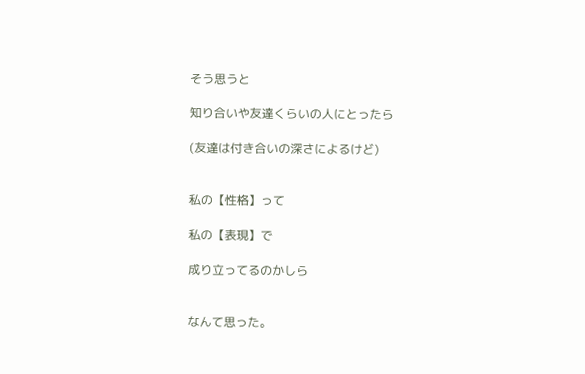そう思うと

知り合いや友達くらいの人にとったら

(友達は付き合いの深さによるけど)


私の【性格】って

私の【表現】で

成り立ってるのかしら


なんて思った。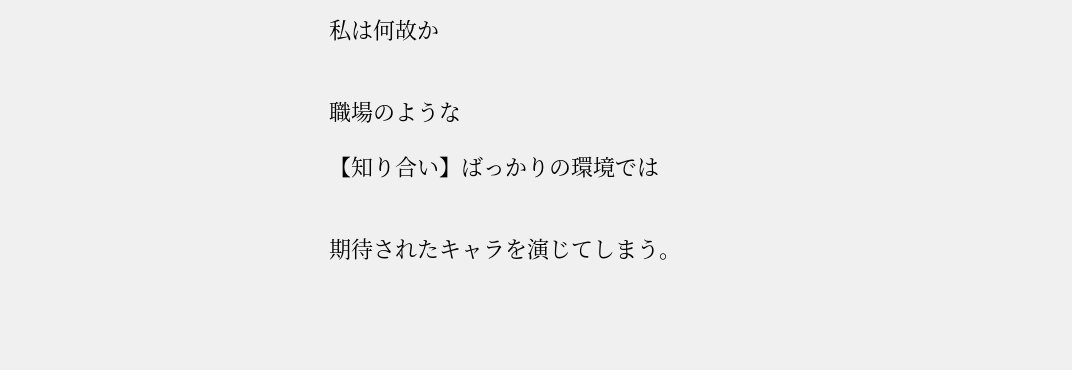私は何故か


職場のような

【知り合い】ばっかりの環境では


期待されたキャラを演じてしまう。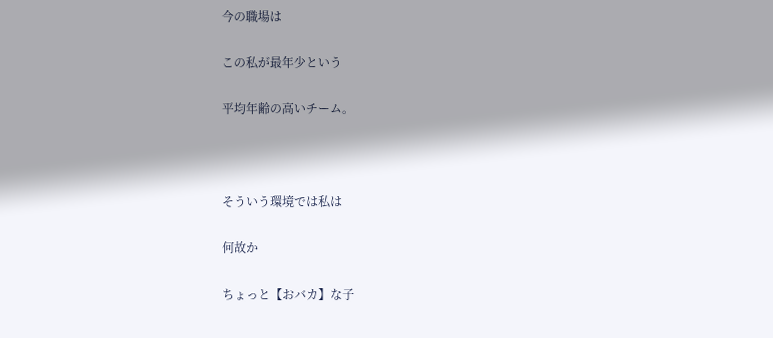今の職場は

この私が最年少という

平均年齢の高いチーム。



そういう環境では私は

何故か

ちょっと【おバカ】な子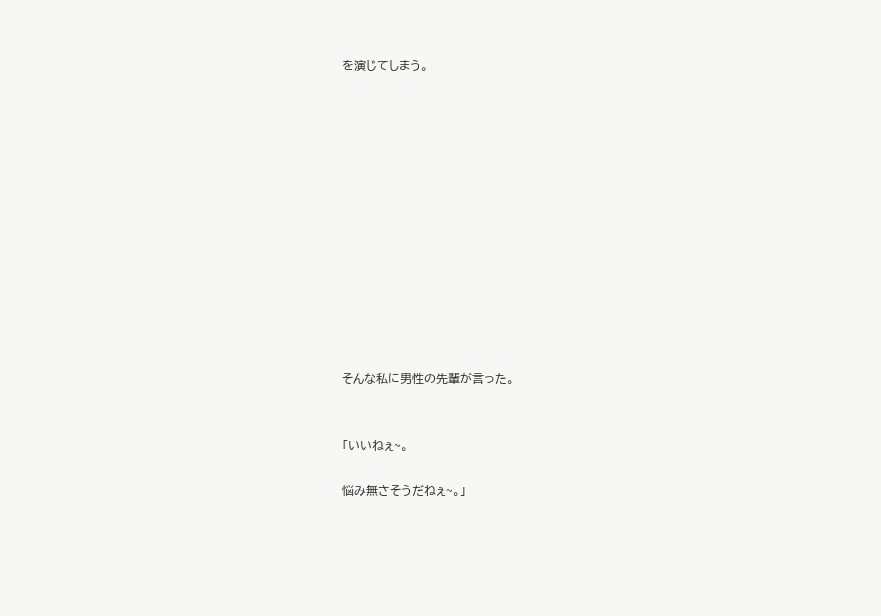を演じてしまう。













そんな私に男性の先輩が言った。


「いいねぇ~。

悩み無さそうだねぇ~。」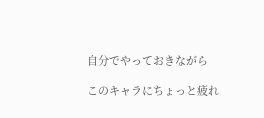自分でやっておきながら

このキャラにちょっと疲れ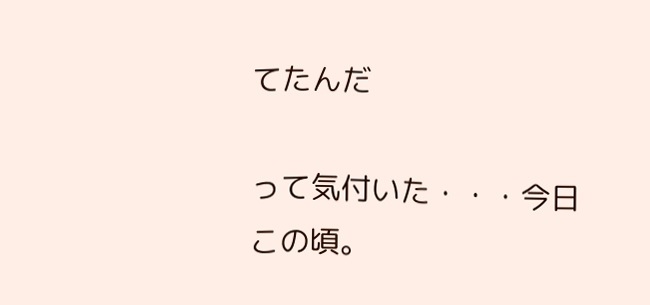てたんだ

って気付いた・・・今日この頃。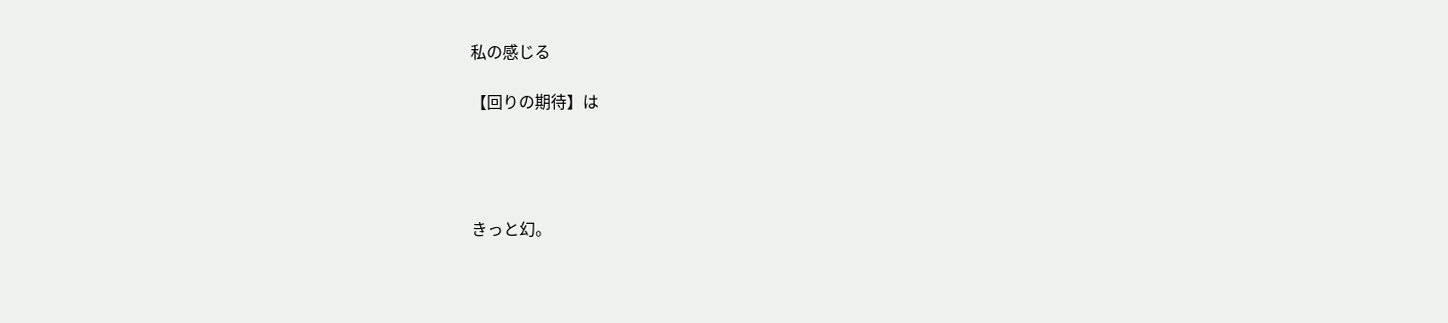私の感じる

【回りの期待】は




きっと幻。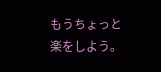もうちょっと楽をしよう。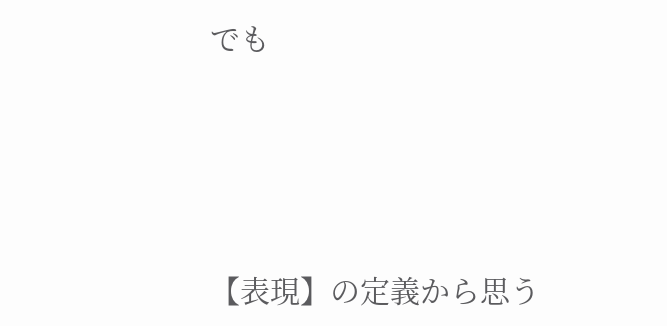でも





【表現】の定義から思う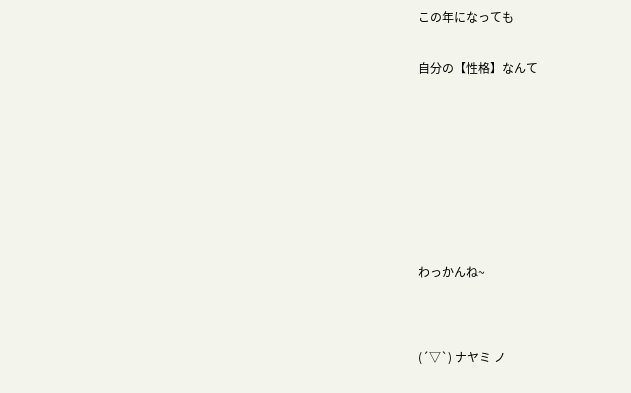この年になっても


自分の【性格】なんて











わっかんね~




(´▽`) ナヤミ ノ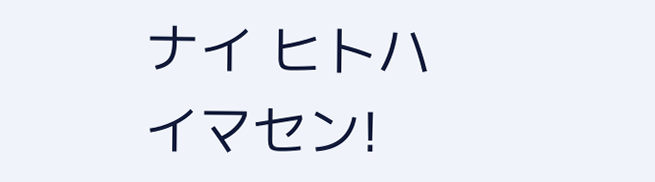ナイ ヒトハ イマセン!